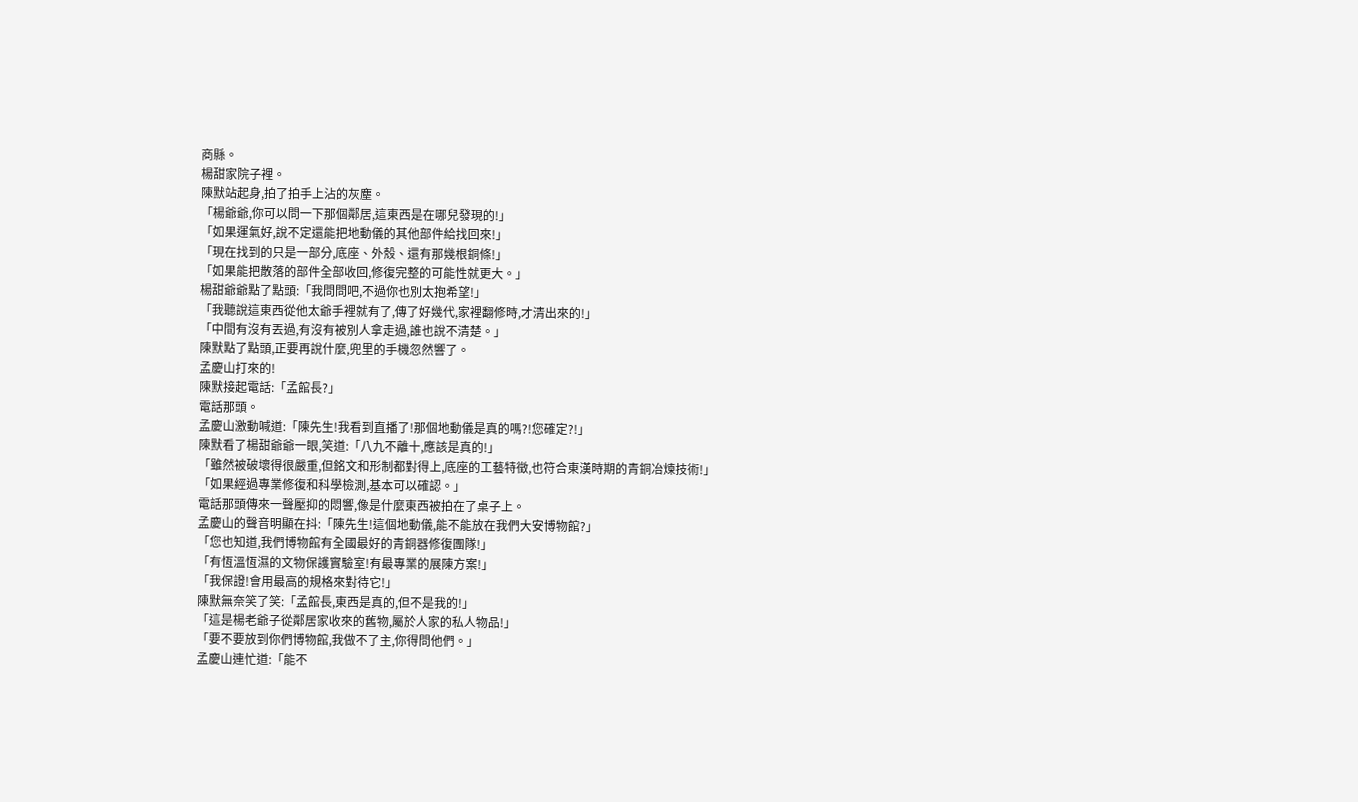商縣。
楊甜家院子裡。
陳默站起身,拍了拍手上沾的灰塵。
「楊爺爺,你可以問一下那個鄰居,這東西是在哪兒發現的!」
「如果運氣好,說不定還能把地動儀的其他部件給找回來!」
「現在找到的只是一部分,底座、外殼、還有那幾根銅條!」
「如果能把散落的部件全部收回,修復完整的可能性就更大。」
楊甜爺爺點了點頭:「我問問吧,不過你也別太抱希望!」
「我聽說這東西從他太爺手裡就有了,傳了好幾代,家裡翻修時,才清出來的!」
「中間有沒有丟過,有沒有被別人拿走過,誰也說不清楚。」
陳默點了點頭,正要再說什麼,兜里的手機忽然響了。
孟慶山打來的!
陳默接起電話:「孟館長?」
電話那頭。
孟慶山激動喊道:「陳先生!我看到直播了!那個地動儀是真的嗎?!您確定?!」
陳默看了楊甜爺爺一眼,笑道:「八九不離十,應該是真的!」
「雖然被破壞得很嚴重,但銘文和形制都對得上,底座的工藝特徵,也符合東漢時期的青銅冶煉技術!」
「如果經過專業修復和科學檢測,基本可以確認。」
電話那頭傳來一聲壓抑的悶響,像是什麼東西被拍在了桌子上。
孟慶山的聲音明顯在抖:「陳先生!這個地動儀,能不能放在我們大安博物館?」
「您也知道,我們博物館有全國最好的青銅器修復團隊!」
「有恆溫恆濕的文物保護實驗室!有最專業的展陳方案!」
「我保證!會用最高的規格來對待它!」
陳默無奈笑了笑:「孟館長,東西是真的,但不是我的!」
「這是楊老爺子從鄰居家收來的舊物,屬於人家的私人物品!」
「要不要放到你們博物館,我做不了主,你得問他們。」
孟慶山連忙道:「能不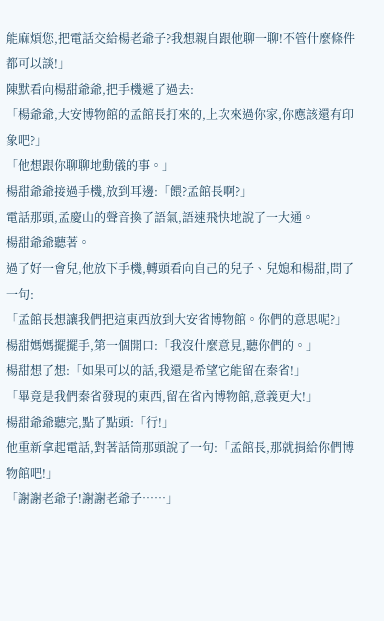能麻煩您,把電話交給楊老爺子?我想親自跟他聊一聊!不管什麼條件都可以談!」
陳默看向楊甜爺爺,把手機遞了過去:
「楊爺爺,大安博物館的孟館長打來的,上次來過你家,你應該還有印象吧?」
「他想跟你聊聊地動儀的事。」
楊甜爺爺接過手機,放到耳邊:「餵?孟館長啊?」
電話那頭,孟慶山的聲音換了語氣,語速飛快地說了一大通。
楊甜爺爺聽著。
過了好一會兒,他放下手機,轉頭看向自己的兒子、兒媳和楊甜,問了一句:
「孟館長想讓我們把這東西放到大安省博物館。你們的意思呢?」
楊甜媽媽擺擺手,第一個開口:「我沒什麼意見,聽你們的。」
楊甜想了想:「如果可以的話,我還是希望它能留在秦省!」
「畢竟是我們秦省發現的東西,留在省內博物館,意義更大!」
楊甜爺爺聽完,點了點頭:「行!」
他重新拿起電話,對著話筒那頭說了一句:「孟館長,那就捐給你們博物館吧!」
「謝謝老爺子!謝謝老爺子……」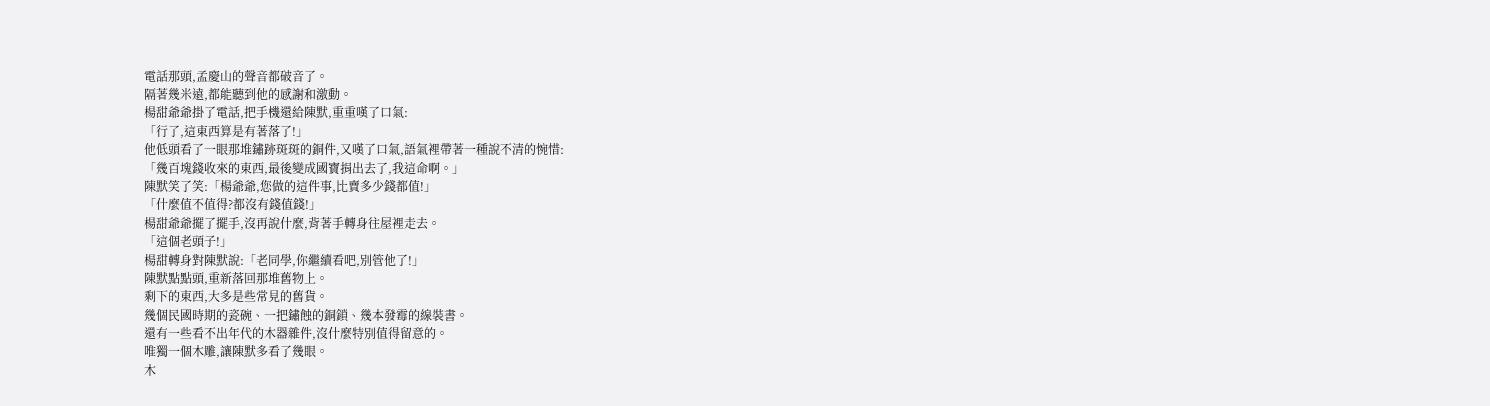電話那頭,孟慶山的聲音都破音了。
隔著幾米遠,都能聽到他的感謝和激動。
楊甜爺爺掛了電話,把手機還給陳默,重重嘆了口氣:
「行了,這東西算是有著落了!」
他低頭看了一眼那堆鏽跡斑斑的銅件,又嘆了口氣,語氣裡帶著一種說不清的惋惜:
「幾百塊錢收來的東西,最後變成國寶捐出去了,我這命啊。」
陳默笑了笑:「楊爺爺,您做的這件事,比賣多少錢都值!」
「什麼值不值得?都沒有錢值錢!」
楊甜爺爺擺了擺手,沒再說什麼,背著手轉身往屋裡走去。
「這個老頭子!」
楊甜轉身對陳默說:「老同學,你繼續看吧,別管他了!」
陳默點點頭,重新落回那堆舊物上。
剩下的東西,大多是些常見的舊貨。
幾個民國時期的瓷碗、一把鏽蝕的銅鎖、幾本發霉的線裝書。
還有一些看不出年代的木器雜件,沒什麼特別值得留意的。
唯獨一個木雕,讓陳默多看了幾眼。
木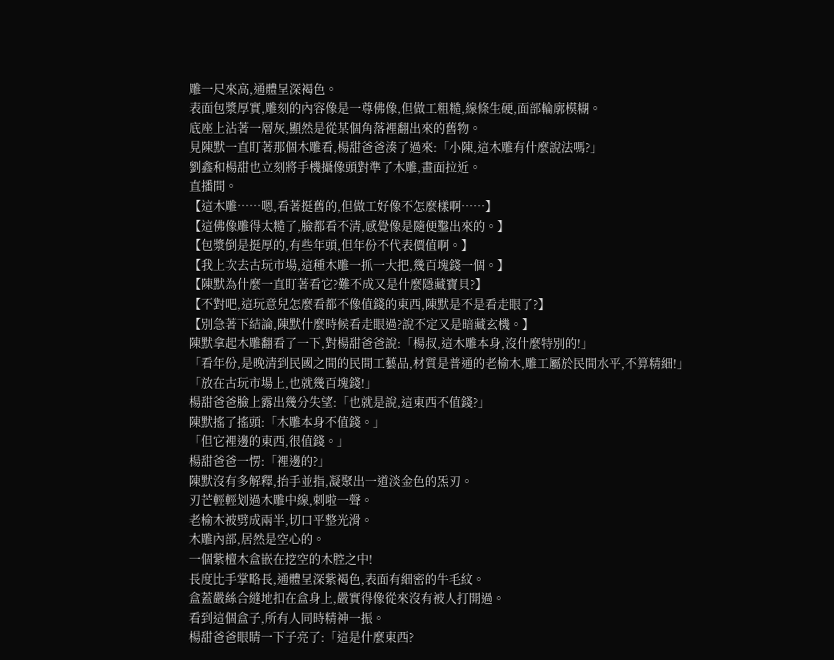雕一尺來高,通體呈深褐色。
表面包漿厚實,雕刻的內容像是一尊佛像,但做工粗糙,線條生硬,面部輪廓模糊。
底座上沾著一層灰,顯然是從某個角落裡翻出來的舊物。
見陳默一直盯著那個木雕看,楊甜爸爸湊了過來:「小陳,這木雕有什麼說法嗎?」
劉鑫和楊甜也立刻將手機攝像頭對準了木雕,畫面拉近。
直播間。
【這木雕……嗯,看著挺舊的,但做工好像不怎麼樣啊……】
【這佛像雕得太糙了,臉都看不清,感覺像是隨便鑿出來的。】
【包漿倒是挺厚的,有些年頭,但年份不代表價值啊。】
【我上次去古玩市場,這種木雕一抓一大把,幾百塊錢一個。】
【陳默為什麼一直盯著看它?難不成又是什麼隱藏寶貝?】
【不對吧,這玩意兒怎麼看都不像值錢的東西,陳默是不是看走眼了?】
【別急著下結論,陳默什麼時候看走眼過?說不定又是暗藏玄機。】
陳默拿起木雕翻看了一下,對楊甜爸爸說:「楊叔,這木雕本身,沒什麼特別的!」
「看年份,是晚清到民國之間的民間工藝品,材質是普通的老榆木,雕工屬於民間水平,不算精細!」
「放在古玩市場上,也就幾百塊錢!」
楊甜爸爸臉上露出幾分失望:「也就是說,這東西不值錢?」
陳默搖了搖頭:「木雕本身不值錢。」
「但它裡邊的東西,很值錢。」
楊甜爸爸一愣:「裡邊的?」
陳默沒有多解釋,抬手並指,凝聚出一道淡金色的炁刃。
刃芒輕輕划過木雕中線,刺啦一聲。
老榆木被劈成兩半,切口平整光滑。
木雕內部,居然是空心的。
一個紫檀木盒嵌在挖空的木腔之中!
長度比手掌略長,通體呈深紫褐色,表面有細密的牛毛紋。
盒蓋嚴絲合縫地扣在盒身上,嚴實得像從來沒有被人打開過。
看到這個盒子,所有人同時精神一振。
楊甜爸爸眼睛一下子亮了:「這是什麼東西?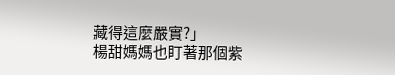藏得這麼嚴實?」
楊甜媽媽也盯著那個紫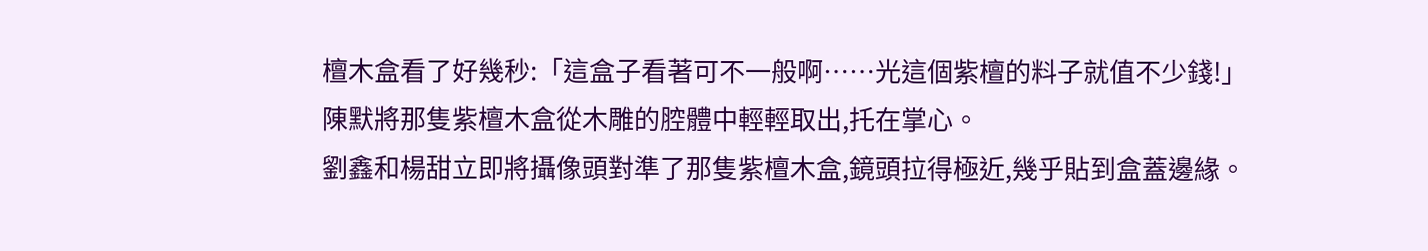檀木盒看了好幾秒:「這盒子看著可不一般啊……光這個紫檀的料子就值不少錢!」
陳默將那隻紫檀木盒從木雕的腔體中輕輕取出,托在掌心。
劉鑫和楊甜立即將攝像頭對準了那隻紫檀木盒,鏡頭拉得極近,幾乎貼到盒蓋邊緣。